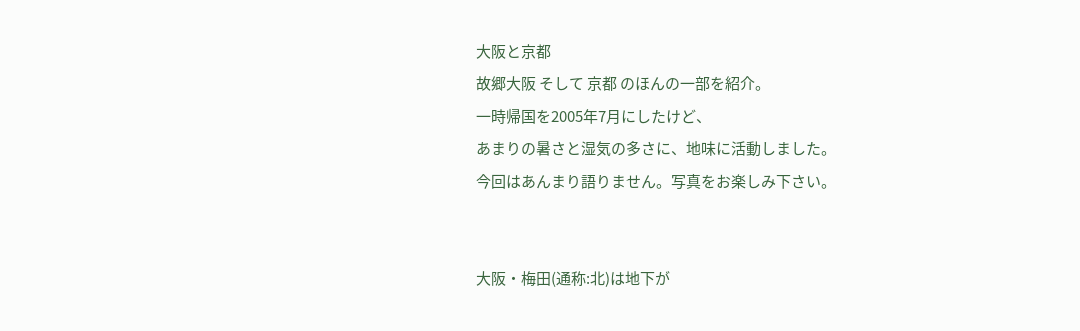大阪と京都
故郷大阪 そして 京都 のほんの一部を紹介。
一時帰国を2005年7月にしたけど、
あまりの暑さと湿気の多さに、地味に活動しました。
今回はあんまり語りません。写真をお楽しみ下さい。


大阪・梅田(通称:北)は地下が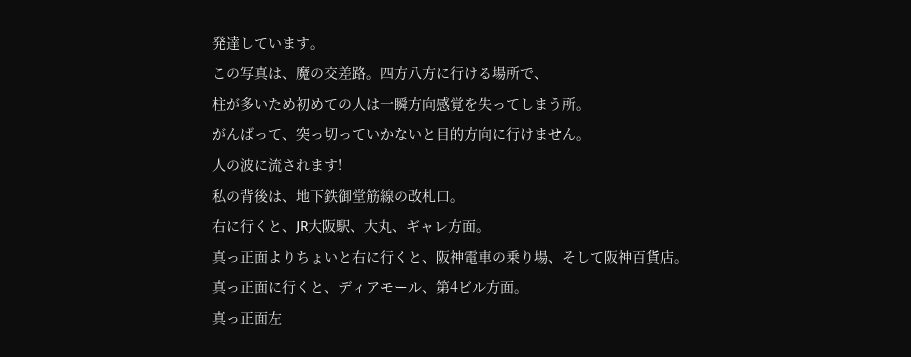発達しています。
この写真は、魔の交差路。四方八方に行ける場所で、
柱が多いため初めての人は一瞬方向感覚を失ってしまう所。
がんばって、突っ切っていかないと目的方向に行けません。
人の波に流されます!
私の背後は、地下鉄御堂筋線の改札口。
右に行くと、JR大阪駅、大丸、ギャレ方面。
真っ正面よりちょいと右に行くと、阪神電車の乗り場、そして阪神百貨店。
真っ正面に行くと、ディアモール、第4ビル方面。
真っ正面左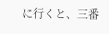に行くと、三番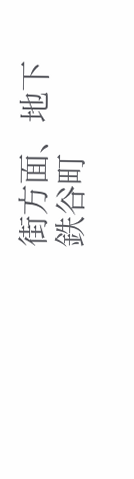街方面、地下鉄谷町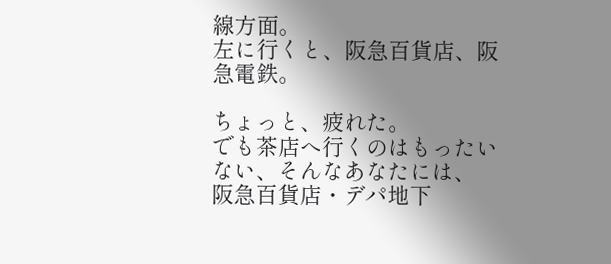線方面。
左に行くと、阪急百貨店、阪急電鉄。

ちょっと、疲れた。
でも茶店へ行くのはもったいない、そんなあなたには、
阪急百貨店・デパ地下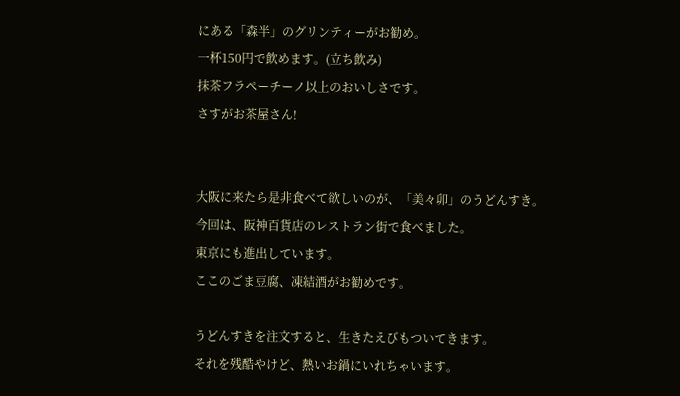にある「森半」のグリンティーがお勧め。
一杯150円で飲めます。(立ち飲み)
抹茶フラペーチーノ以上のおいしさです。
さすがお茶屋さん!


大阪に来たら是非食べて欲しいのが、「美々卯」のうどんすき。
今回は、阪神百貨店のレストラン街で食べました。
東京にも進出しています。
ここのごま豆腐、凍結酒がお勧めです。

うどんすきを注文すると、生きたえびもついてきます。
それを残酷やけど、熱いお鍋にいれちゃいます。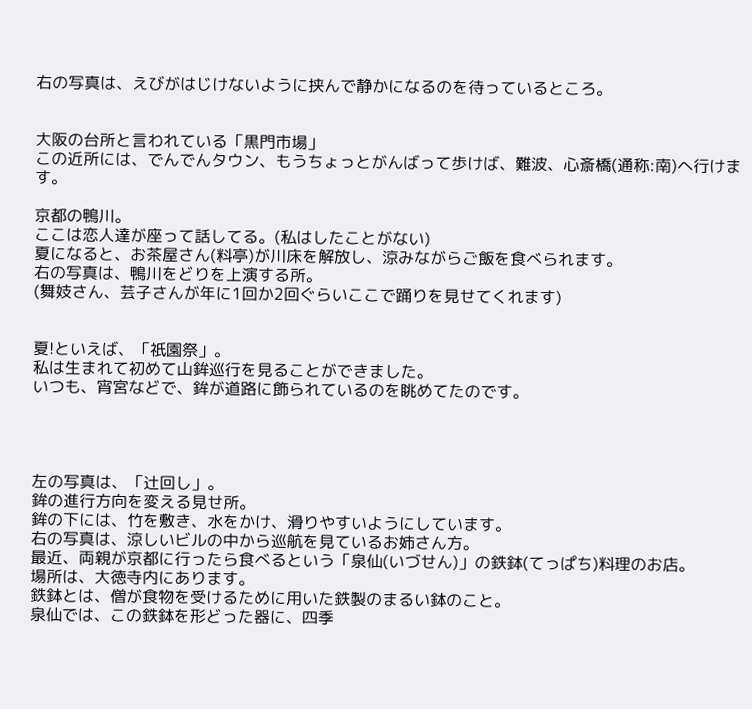右の写真は、えびがはじけないように挟んで静かになるのを待っているところ。


大阪の台所と言われている「黒門市場」
この近所には、でんでんタウン、もうちょっとがんばって歩けば、難波、心斎橋(通称:南)へ行けます。

京都の鴨川。
ここは恋人達が座って話してる。(私はしたことがない)
夏になると、お茶屋さん(料亭)が川床を解放し、涼みながらご飯を食べられます。
右の写真は、鴨川をどりを上演する所。
(舞妓さん、芸子さんが年に1回か2回ぐらいここで踊りを見せてくれます)


夏!といえば、「祇園祭」。
私は生まれて初めて山鉾巡行を見ることができました。
いつも、宵宮などで、鉾が道路に飾られているのを眺めてたのです。




左の写真は、「辻回し」。
鉾の進行方向を変える見せ所。
鉾の下には、竹を敷き、水をかけ、滑りやすいようにしています。
右の写真は、涼しいビルの中から巡航を見ているお姉さん方。
最近、両親が京都に行ったら食べるという「泉仙(いづせん)」の鉄鉢(てっぱち)料理のお店。
場所は、大徳寺内にあります。
鉄鉢とは、僧が食物を受けるために用いた鉄製のまるい鉢のこと。
泉仙では、この鉄鉢を形どった器に、四季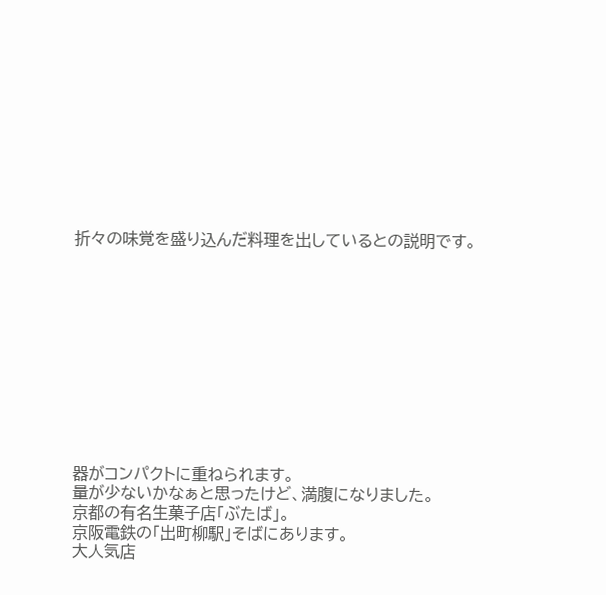折々の味覚を盛り込んだ料理を出しているとの説明です。











器がコンパクトに重ねられます。
量が少ないかなぁと思ったけど、満腹になりました。
京都の有名生菓子店「ぶたば」。
京阪電鉄の「出町柳駅」そばにあります。
大人気店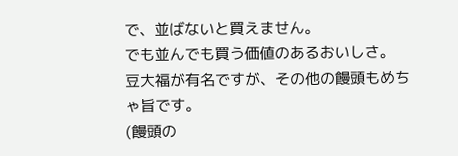で、並ばないと買えません。
でも並んでも買う価値のあるおいしさ。
豆大福が有名ですが、その他の饅頭もめちゃ旨です。
(饅頭の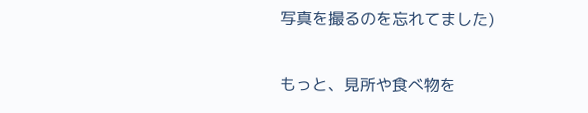写真を撮るのを忘れてました)

もっと、見所や食べ物を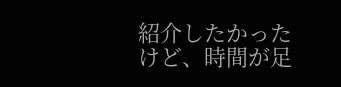紹介したかったけど、時間が足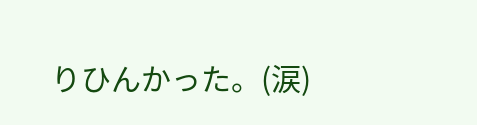りひんかった。(涙)